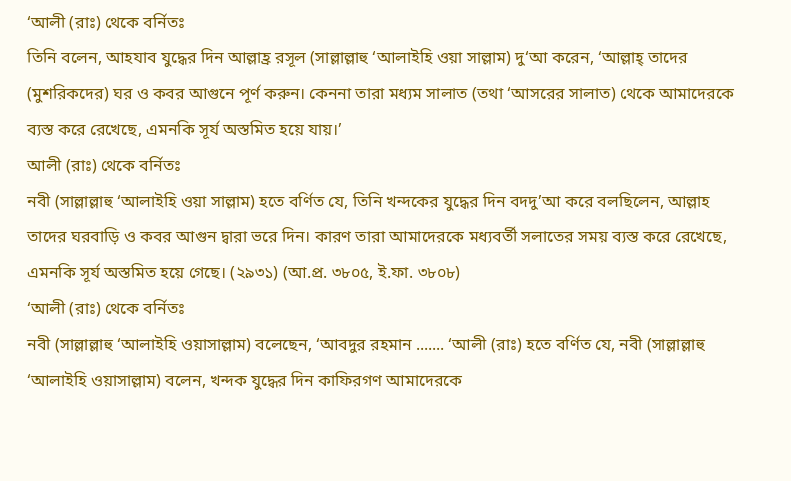‘আলী (রাঃ) থেকে বর্নিতঃ
তিনি বলেন, আহযাব যুদ্ধের দিন আল্লাহ্র রসূল (সাল্লাল্লাহু ‘আলাইহি ওয়া সাল্লাম) দু‘আ করেন, ‘আল্লাহ্ তাদের (মুশরিকদের) ঘর ও কবর আগুনে পূর্ণ করুন। কেননা তারা মধ্যম সালাত (তথা ‘আসরের সালাত) থেকে আমাদেরকে ব্যস্ত করে রেখেছে, এমনকি সূর্য অস্তমিত হয়ে যায়।’
আলী (রাঃ) থেকে বর্নিতঃ
নবী (সাল্লাল্লাহু ‘আলাইহি ওয়া সাল্লাম) হতে বর্ণিত যে, তিনি খন্দকের যুদ্ধের দিন বদদু’আ করে বলছিলেন, আল্লাহ তাদের ঘরবাড়ি ও কবর আগুন দ্বারা ভরে দিন। কারণ তারা আমাদেরকে মধ্যবর্তী সলাতের সময় ব্যস্ত করে রেখেছে, এমনকি সূর্য অস্তমিত হয়ে গেছে। (২৯৩১) (আ.প্র. ৩৮০৫, ই.ফা. ৩৮০৮)
‘আলী (রাঃ) থেকে বর্নিতঃ
নবী (সাল্লাল্লাহু ‘আলাইহি ওয়াসাল্লাম) বলেছেন, ‘আবদুর রহমান ....... ‘আলী (রাঃ) হতে বর্ণিত যে, নবী (সাল্লাল্লাহু ‘আলাইহি ওয়াসাল্লাম) বলেন, খন্দক যুদ্ধের দিন কাফিরগণ আমাদেরকে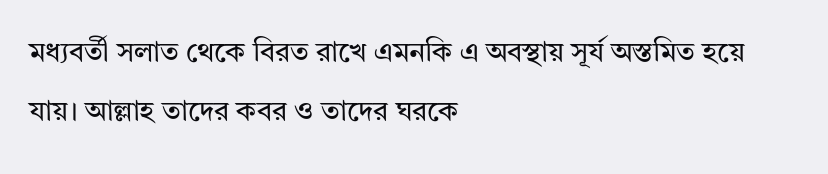মধ্যবর্তী সলাত থেকে বিরত রাখে এমনকি এ অবস্থায় সূর্য অস্তমিত হয়ে যায়। আল্লাহ তাদের কবর ও তাদের ঘরকে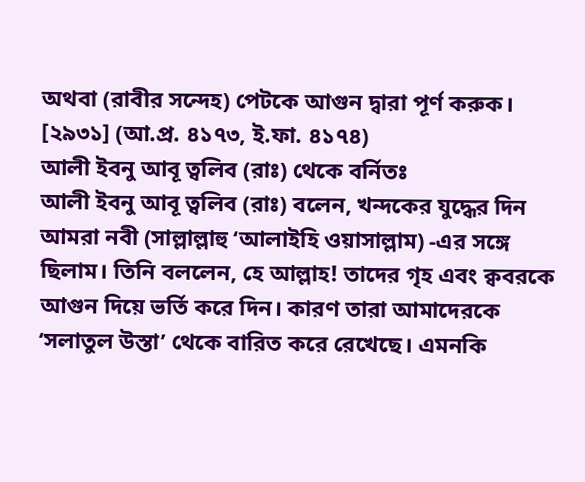অথবা (রাবীর সন্দেহ) পেটকে আগুন দ্বারা পূর্ণ করুক। [২৯৩১] (আ.প্র. ৪১৭৩, ই.ফা. ৪১৭৪)
আলী ইবনু আবূ ত্বলিব (রাঃ) থেকে বর্নিতঃ
আলী ইবনু আবূ ত্বলিব (রাঃ) বলেন, খন্দকের যুদ্ধের দিন আমরা নবী (সাল্লাল্লাহু ‘আলাইহি ওয়াসাল্লাম) -এর সঙ্গে ছিলাম। তিনি বললেন, হে আল্লাহ! তাদের গৃহ এবং ক্ববরকে আগুন দিয়ে ভর্তি করে দিন। কারণ তারা আমাদেরকে ‘সলাতুল উস্তা’ থেকে বারিত করে রেখেছে। এমনকি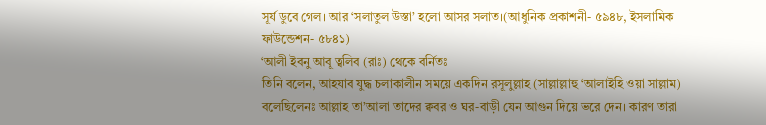সূর্য ডুবে গেল। আর ‘সলাতুল উস্তা’ হলো আসর সলাত।(আধুনিক প্রকাশনী- ৫৯৪৮, ইসলামিক ফাউন্ডেশন- ৫৮৪১)
‘আলী ইবনু আবূ ত্বলিব (রাঃ) থেকে বর্নিতঃ
তিনি বলেন, আহযাব যুদ্ধ চলাকালীন সময়ে একদিন রসূলুল্লাহ (সাল্লাল্লাহু ‘আলাইহি ওয়া সাল্লাম) বলেছিলেনঃ আল্লাহ তা’আলা তাদের ক্ববর ও ঘর-বাড়ী যেন আগুন দিয়ে ভরে দেন। কারণ তারা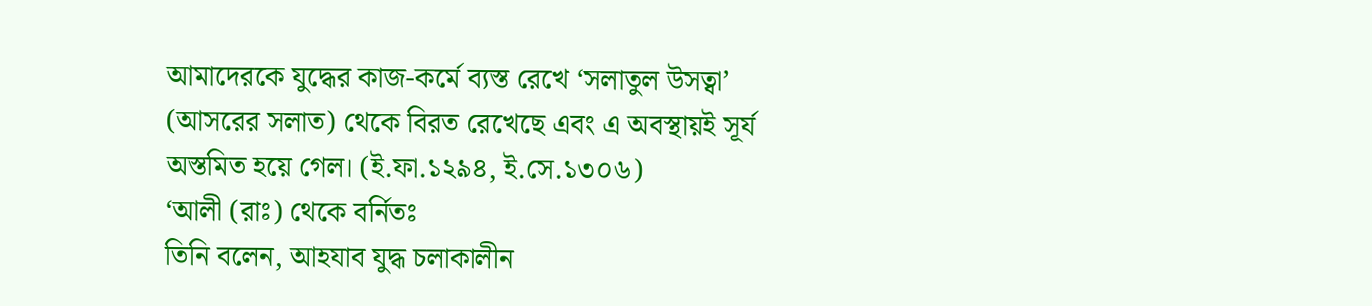আমাদেরকে যুদ্ধের কাজ-কর্মে ব্যস্ত রেখে ‘সলাতুল উসত্বা’ (আসরের সলাত) থেকে বিরত রেখেছে এবং এ অবস্থায়ই সূর্য অস্তমিত হয়ে গেল। (ই.ফা.১২৯৪, ই.সে.১৩০৬)
‘আলী (রাঃ) থেকে বর্নিতঃ
তিনি বলেন, আহযাব যুদ্ধ চলাকালীন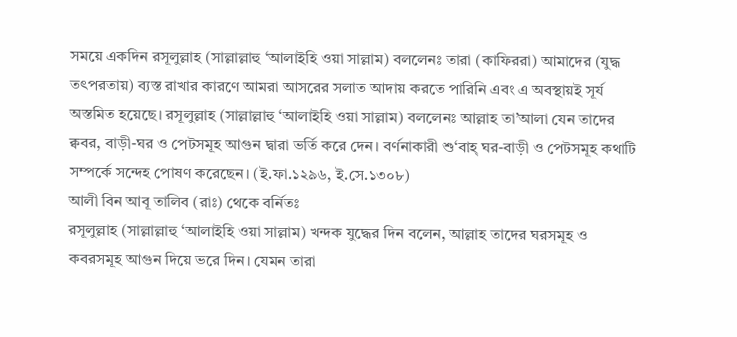সময়ে একদিন রসূলুল্লাহ (সাল্লাল্লাহু ‘আলাইহি ওয়া সাল্লাম) বললেনঃ তারা (কাফিররা) আমাদের (যুদ্ধ তৎপরতায়) ব্যস্ত রাখার কারণে আমরা আসরের সলাত আদায় করতে পারিনি এবং এ অবস্থায়ই সূর্য অস্তমিত হয়েছে। রসূলুল্লাহ (সাল্লাল্লাহু ‘আলাইহি ওয়া সাল্লাম) বললেনঃ আল্লাহ তা’আলা যেন তাদের ক্ববর, বাড়ী-ঘর ও পেটসমূহ আগুন দ্বারা ভর্তি করে দেন। বর্ণনাকারী শু‘বাহ্ ঘর-বাড়ী ও পেটসমূহ কথাটি সম্পর্কে সন্দেহ পোষণ করেছেন। (ই.ফা.১২৯৬, ই.সে.১৩০৮)
আলী বিন আবূ তালিব (রাঃ) থেকে বর্নিতঃ
রসূলুল্লাহ (সাল্লাল্লাহু ‘আলাইহি ওয়া সাল্লাম) খন্দক যুদ্ধের দিন বলেন, আল্লাহ তাদের ঘরসমূহ ও কবরসমূহ আগুন দিয়ে ভরে দিন। যেমন তারা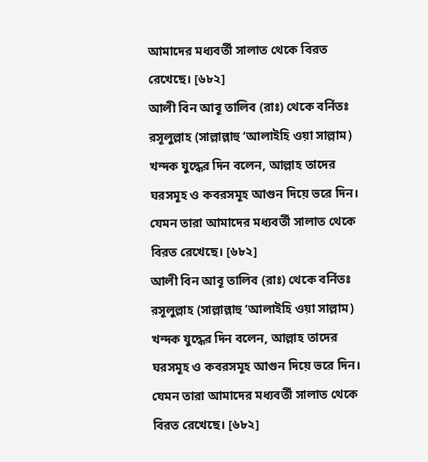আমাদের মধ্যবর্তী সালাত থেকে বিরত রেখেছে। [৬৮২]
আলী বিন আবূ তালিব (রাঃ) থেকে বর্নিতঃ
রসূলুল্লাহ (সাল্লাল্লাহু ‘আলাইহি ওয়া সাল্লাম) খন্দক যুদ্ধের দিন বলেন, আল্লাহ তাদের ঘরসমূহ ও কবরসমূহ আগুন দিয়ে ভরে দিন। যেমন তারা আমাদের মধ্যবর্তী সালাত থেকে বিরত রেখেছে। [৬৮২]
আলী বিন আবূ তালিব (রাঃ) থেকে বর্নিতঃ
রসূলুল্লাহ (সাল্লাল্লাহু ‘আলাইহি ওয়া সাল্লাম) খন্দক যুদ্ধের দিন বলেন, আল্লাহ তাদের ঘরসমূহ ও কবরসমূহ আগুন দিয়ে ভরে দিন। যেমন তারা আমাদের মধ্যবর্তী সালাত থেকে বিরত রেখেছে। [৬৮২]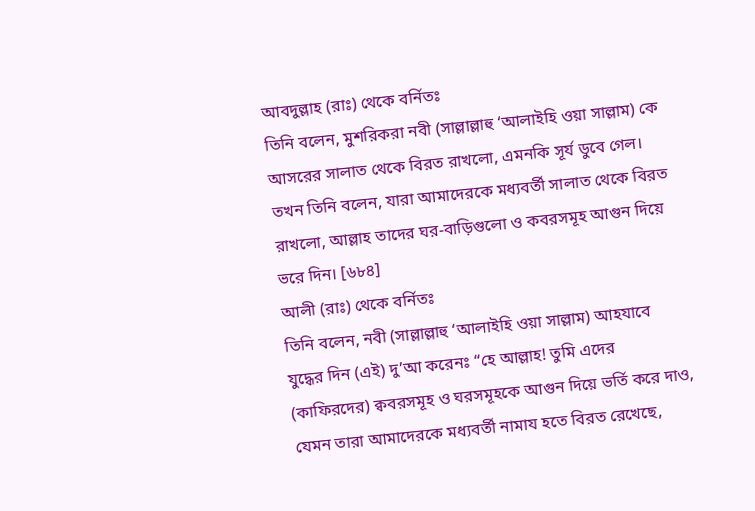আবদুল্লাহ (রাঃ) থেকে বর্নিতঃ
তিনি বলেন, মুশরিকরা নবী (সাল্লাল্লাহু ‘আলাইহি ওয়া সাল্লাম) কে আসরের সালাত থেকে বিরত রাখলো, এমনকি সূর্য ডুবে গেল। তখন তিনি বলেন, যারা আমাদেরকে মধ্যবর্তী সালাত থেকে বিরত রাখলো, আল্লাহ তাদের ঘর-বাড়িগুলো ও কবরসমূহ আগুন দিয়ে ভরে দিন। [৬৮৪]
আলী (রাঃ) থেকে বর্নিতঃ
তিনি বলেন, নবী (সাল্লাল্লাহু ‘আলাইহি ওয়া সাল্লাম) আহযাবে যুদ্ধের দিন (এই) দু’আ করেনঃ “হে আল্লাহ! তুমি এদের (কাফিরদের) ক্ববরসমূহ ও ঘরসমূহকে আগুন দিয়ে ভর্তি করে দাও, যেমন তারা আমাদেরকে মধ্যবর্তী নামায হতে বিরত রেখেছে,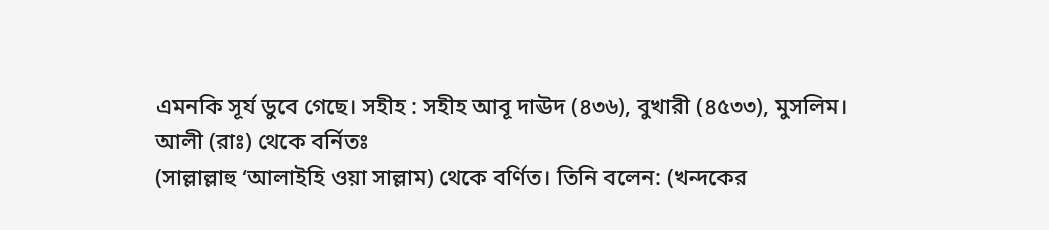এমনকি সূর্য ডুবে গেছে। সহীহ : সহীহ আবূ দাঊদ (৪৩৬), বুখারী (৪৫৩৩), মুসলিম।
আলী (রাঃ) থেকে বর্নিতঃ
(সাল্লাল্লাহু ‘আলাইহি ওয়া সাল্লাম) থেকে বর্ণিত। তিনি বলেন: (খন্দকের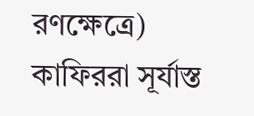রণক্ষেত্রে) কাফিররা সূর্যাস্ত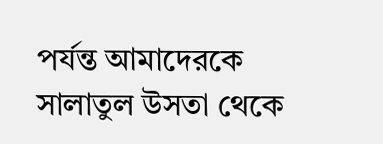পর্যন্ত আমাদেরকে সালাতুল উসতা থেকে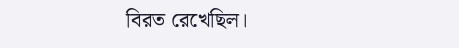বিরত রেখেছিল।